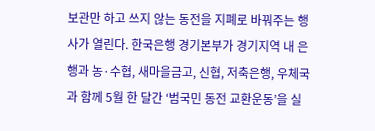보관만 하고 쓰지 않는 동전을 지폐로 바꿔주는 행사가 열린다. 한국은행 경기본부가 경기지역 내 은행과 농·수협, 새마을금고, 신협, 저축은행, 우체국과 함께 5월 한 달간 ‘범국민 동전 교환운동’을 실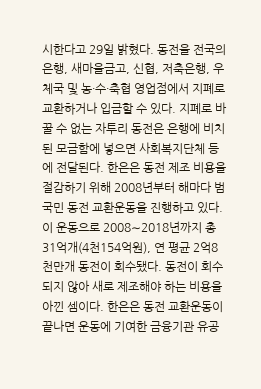시한다고 29일 밝혔다. 동전을 전국의 은행, 새마을금고, 신협, 저축은행, 우체국 및 농·수·축협 영업점에서 지폐로 교환하거나 입금할 수 있다. 지폐로 바꿀 수 없는 자투리 동전은 은행에 비치된 모금함에 넣으면 사회복지단체 등에 전달된다. 한은은 동전 제조 비용을 절감하기 위해 2008년부터 해마다 범국민 동전 교환운동을 진행하고 있다. 이 운동으로 2008∼2018년까지 총 31억개(4천154억원), 연 평균 2억8천만개 동전이 회수됐다. 동전이 회수되지 않아 새로 제조해야 하는 비용을 아낀 셈이다. 한은은 동전 교환운동이 끝나면 운동에 기여한 금융기관 유공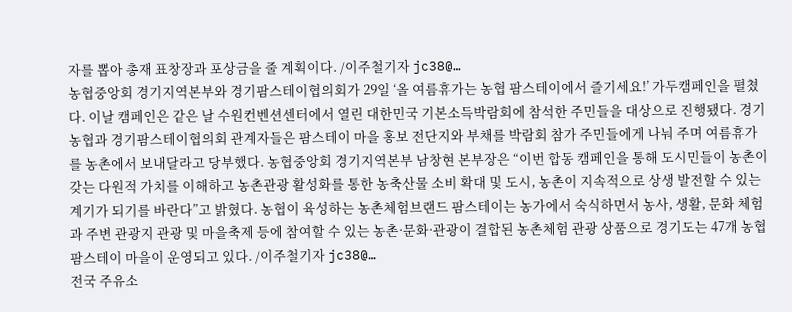자를 뽑아 총재 표창장과 포상금을 줄 계획이다. /이주철기자 jc38@…
농협중앙회 경기지역본부와 경기팜스테이협의회가 29일 ‘올 여름휴가는 농협 팜스테이에서 즐기세요!’ 가두캠페인을 펼쳤다. 이날 캠페인은 같은 날 수원컨벤션센터에서 열린 대한민국 기본소득박람회에 참석한 주민들을 대상으로 진행됐다. 경기농협과 경기팜스테이협의회 관계자들은 팜스테이 마을 홍보 전단지와 부채를 박람회 참가 주민들에게 나눠 주며 여름휴가를 농촌에서 보내달라고 당부했다. 농협중앙회 경기지역본부 남창현 본부장은 “이번 합동 캠페인을 통해 도시민들이 농촌이 갖는 다원적 가치를 이해하고 농촌관광 활성화를 통한 농축산물 소비 확대 및 도시, 농촌이 지속적으로 상생 발전할 수 있는 계기가 되기를 바란다”고 밝혔다. 농협이 육성하는 농촌체험브랜드 팜스테이는 농가에서 숙식하면서 농사, 생활, 문화 체험과 주변 관광지 관광 및 마을축제 등에 참여할 수 있는 농촌·문화·관광이 결합된 농촌체험 관광 상품으로 경기도는 47개 농협 팜스테이 마을이 운영되고 있다. /이주철기자 jc38@…
전국 주유소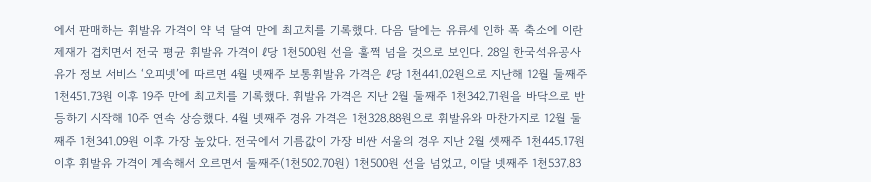에서 판매하는 휘발유 가격이 약 넉 달여 만에 최고치를 기록했다. 다음 달에는 유류세 인하 폭 축소에 이란 제재가 겹치면서 전국 평균 휘발유 가격이 ℓ당 1천500원 선을 훌쩍 넘을 것으로 보인다. 28일 한국석유공사 유가 정보 서비스 ‘오피넷’에 따르면 4월 넷째주 보통휘발유 가격은 ℓ당 1천441.02원으로 지난해 12월 둘째주 1천451.73원 이후 19주 만에 최고치를 기록했다. 휘발유 가격은 지난 2월 둘째주 1천342.71원을 바닥으로 반등하기 시작해 10주 연속 상승했다. 4월 넷째주 경유 가격은 1천328.88원으로 휘발유와 마찬가지로 12월 둘째주 1천341.09원 이후 가장 높았다. 전국에서 기름값이 가장 비싼 서울의 경우 지난 2월 셋째주 1천445.17원 이후 휘발유 가격이 계속해서 오르면서 둘째주(1천502.70원) 1천500원 선을 넘었고, 이달 넷째주 1천537.83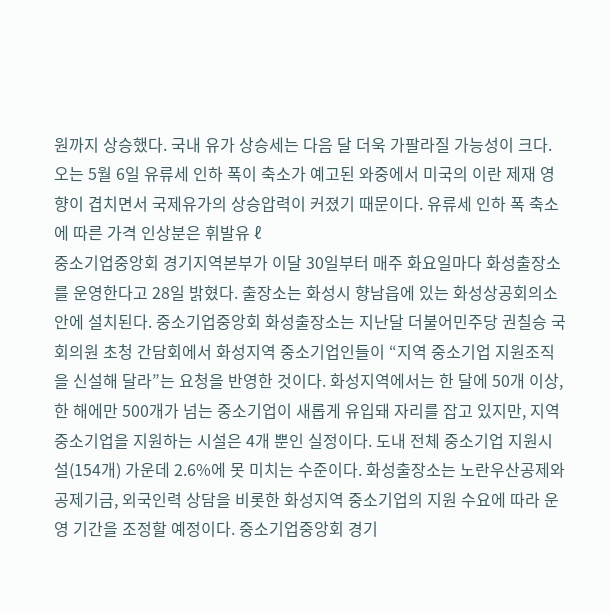원까지 상승했다. 국내 유가 상승세는 다음 달 더욱 가팔라질 가능성이 크다. 오는 5월 6일 유류세 인하 폭이 축소가 예고된 와중에서 미국의 이란 제재 영향이 겹치면서 국제유가의 상승압력이 커졌기 때문이다. 유류세 인하 폭 축소에 따른 가격 인상분은 휘발유 ℓ
중소기업중앙회 경기지역본부가 이달 30일부터 매주 화요일마다 화성출장소를 운영한다고 28일 밝혔다. 출장소는 화성시 향남읍에 있는 화성상공회의소 안에 설치된다. 중소기업중앙회 화성출장소는 지난달 더불어민주당 권칠승 국회의원 초청 간담회에서 화성지역 중소기업인들이 “지역 중소기업 지원조직을 신설해 달라”는 요청을 반영한 것이다. 화성지역에서는 한 달에 50개 이상, 한 해에만 500개가 넘는 중소기업이 새롭게 유입돼 자리를 잡고 있지만, 지역 중소기업을 지원하는 시설은 4개 뿐인 실정이다. 도내 전체 중소기업 지원시설(154개) 가운데 2.6%에 못 미치는 수준이다. 화성출장소는 노란우산공제와 공제기금, 외국인력 상담을 비롯한 화성지역 중소기업의 지원 수요에 따라 운영 기간을 조정할 예정이다. 중소기업중앙회 경기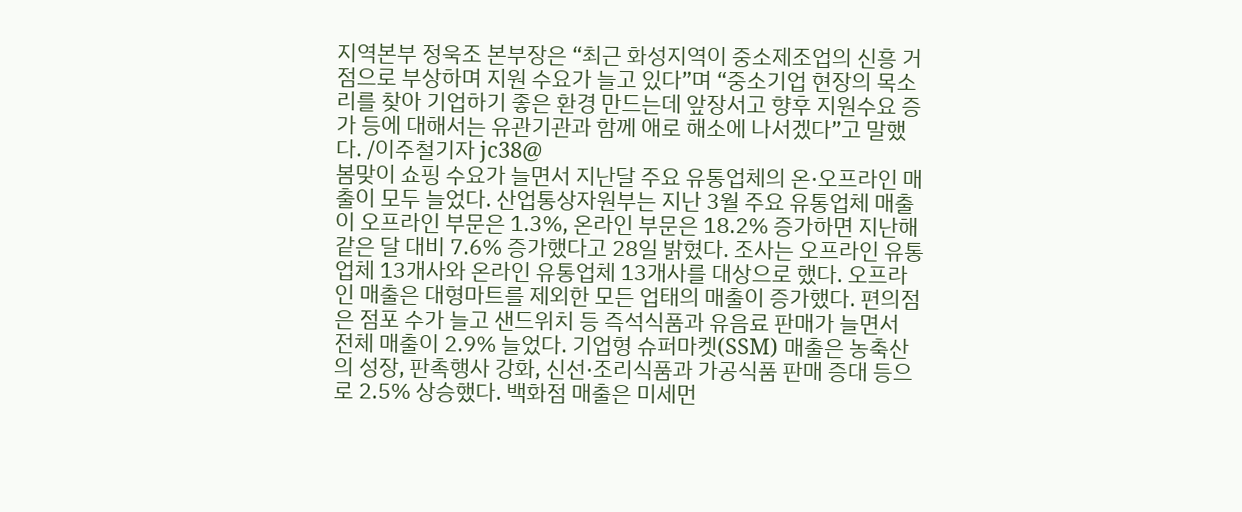지역본부 정욱조 본부장은 “최근 화성지역이 중소제조업의 신흥 거점으로 부상하며 지원 수요가 늘고 있다”며 “중소기업 현장의 목소리를 찾아 기업하기 좋은 환경 만드는데 앞장서고 향후 지원수요 증가 등에 대해서는 유관기관과 함께 애로 해소에 나서겠다”고 말했다. /이주철기자 jc38@
봄맞이 쇼핑 수요가 늘면서 지난달 주요 유통업체의 온·오프라인 매출이 모두 늘었다. 산업통상자원부는 지난 3월 주요 유통업체 매출이 오프라인 부문은 1.3%, 온라인 부문은 18.2% 증가하면 지난해 같은 달 대비 7.6% 증가했다고 28일 밝혔다. 조사는 오프라인 유통업체 13개사와 온라인 유통업체 13개사를 대상으로 했다. 오프라인 매출은 대형마트를 제외한 모든 업태의 매출이 증가했다. 편의점은 점포 수가 늘고 샌드위치 등 즉석식품과 유음료 판매가 늘면서 전체 매출이 2.9% 늘었다. 기업형 슈퍼마켓(SSM) 매출은 농축산의 성장, 판촉행사 강화, 신선·조리식품과 가공식품 판매 증대 등으로 2.5% 상승했다. 백화점 매출은 미세먼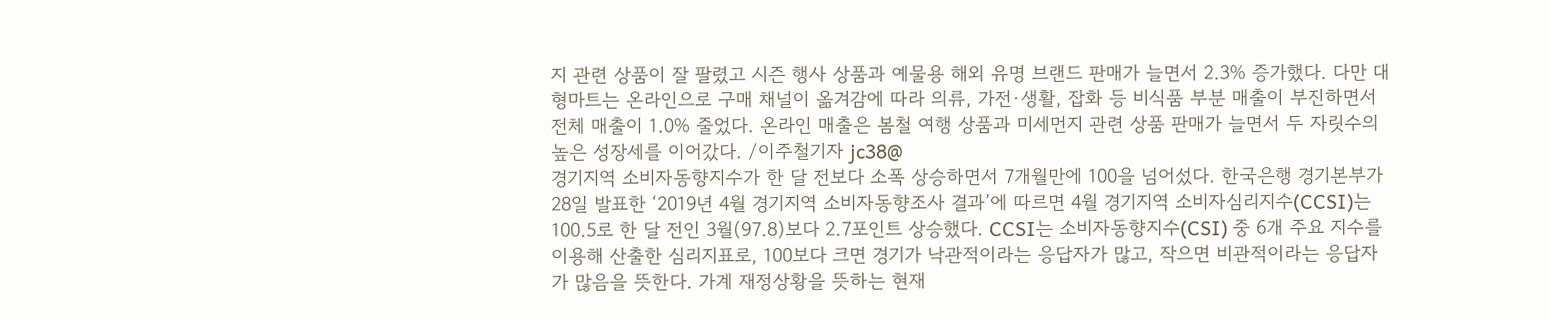지 관련 상품이 잘 팔렸고 시즌 행사 상품과 예물용 해외 유명 브랜드 판매가 늘면서 2.3% 증가했다. 다만 대형마트는 온라인으로 구매 채널이 옮겨감에 따라 의류, 가전·생활, 잡화 등 비식품 부분 매출이 부진하면서 전체 매출이 1.0% 줄었다. 온라인 매출은 봄철 여행 상품과 미세먼지 관련 상품 판매가 늘면서 두 자릿수의 높은 성장세를 이어갔다. /이주철기자 jc38@
경기지역 소비자동향지수가 한 달 전보다 소폭 상승하면서 7개월만에 100을 넘어섰다. 한국은행 경기본부가 28일 발표한 ‘2019년 4월 경기지역 소비자동향조사 결과’에 따르면 4월 경기지역 소비자심리지수(CCSI)는 100.5로 한 달 전인 3월(97.8)보다 2.7포인트 상승했다. CCSI는 소비자동향지수(CSI) 중 6개 주요 지수를 이용해 산출한 심리지표로, 100보다 크면 경기가 낙관적이라는 응답자가 많고, 작으면 비관적이라는 응답자가 많음을 뜻한다. 가계 재정상황을 뜻하는 현재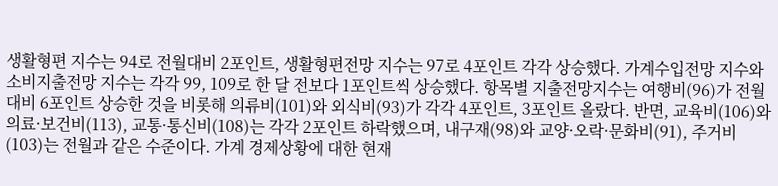생활형편 지수는 94로 전월대비 2포인트, 생활형편전망 지수는 97로 4포인트 각각 상승했다. 가계수입전망 지수와 소비지출전망 지수는 각각 99, 109로 한 달 전보다 1포인트씩 상승했다. 항목별 지출전망지수는 여행비(96)가 전월 대비 6포인트 상승한 것을 비롯해 의류비(101)와 외식비(93)가 각각 4포인트, 3포인트 올랐다. 반면, 교육비(106)와 의료·보건비(113), 교통·통신비(108)는 각각 2포인트 하락했으며, 내구재(98)와 교양·오락·문화비(91), 주거비(103)는 전월과 같은 수준이다. 가계 경제상황에 대한 현재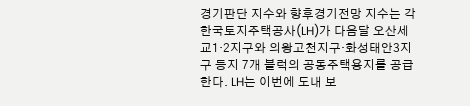경기판단 지수와 향후경기전망 지수는 각
한국토지주택공사(LH)가 다음달 오산세교1·2지구와 의왕고천지구·화성태안3지구 등지 7개 블럭의 공동주택용지를 공급한다. LH는 이번에 도내 보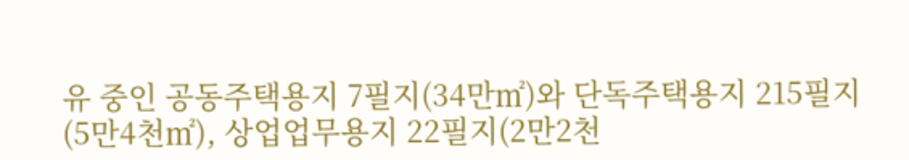유 중인 공동주택용지 7필지(34만㎡)와 단독주택용지 215필지(5만4천㎡), 상업업무용지 22필지(2만2천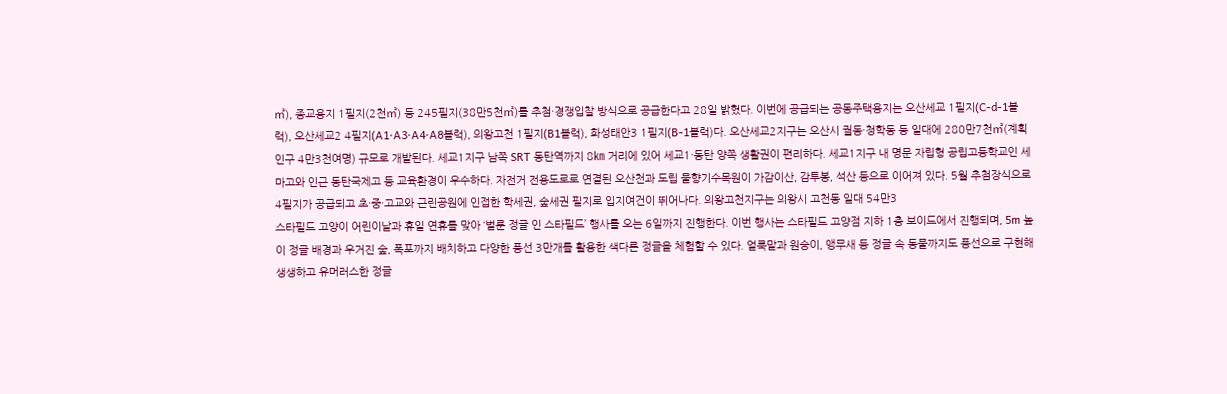㎡), 종교용지 1필지(2천㎡) 등 245필지(38만5천㎡)를 추첨·경쟁입찰 방식으로 공급한다고 28일 밝혔다. 이번에 공급되는 공동주택용지는 오산세교 1필지(C-d-1블럭), 오산세교2 4필지(A1·A3·A4·A8블럭), 의왕고천 1필지(B1블럭), 화성태안3 1필지(B-1블럭)다. 오산세교2지구는 오산시 궐동·청학동 등 일대에 280만7천㎡(계획인구 4만3천여명) 규모로 개발된다. 세교1지구 남쪽 SRT 동탄역까지 8㎞ 거리에 있어 세교1·동탄 양쪽 생활권이 편리하다. 세교1지구 내 명문 자립형 공립고등학교인 세마고와 인근 동탄국제고 등 교육환경이 우수하다. 자전거 전용도로로 연결된 오산천과 도립 물향기수목원이 가감이산, 감투봉, 석산 등으로 이어져 있다. 5월 추첨장식으로 4필지가 공급되고 초·중·고교와 근린공원에 인접한 학세권, 숲세권 필지로 입지여건이 뛰어나다. 의왕고천지구는 의왕시 고천동 일대 54만3
스타필드 고양이 어린이날과 휴일 연휴를 맞아 ‘벌룬 정글 인 스타필드’ 행사를 오는 6일까지 진행한다. 이번 행사는 스타필드 고양점 지하 1층 보이드에서 진행되며, 5m 높이 정글 배경과 우거진 숲, 폭포까지 배치하고 다양한 풍선 3만개를 활용한 색다른 정글을 체험할 수 있다. 얼룩말과 원숭이, 앵무새 등 정글 속 동물까지도 풍선으로 구현해 생생하고 유머러스한 정글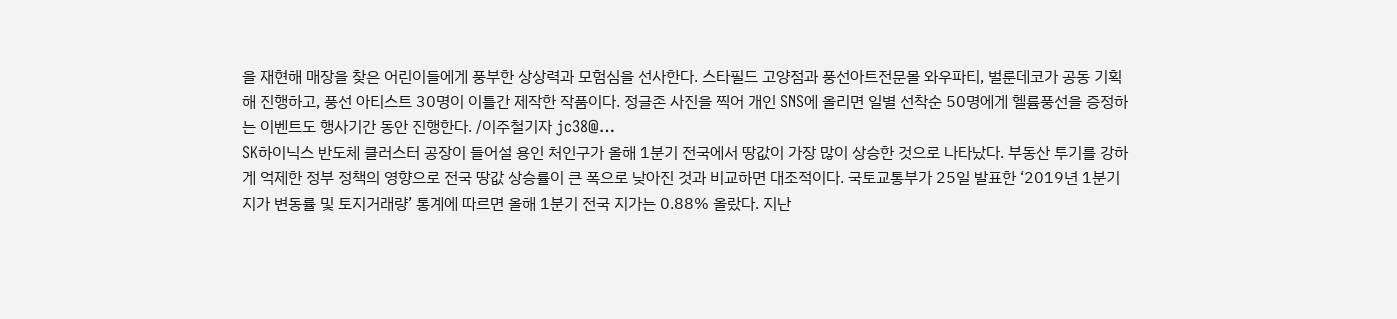을 재현해 매장을 찾은 어린이들에게 풍부한 상상력과 모험심을 선사한다. 스타필드 고양점과 풍선아트전문몰 와우파티, 벌룬데코가 공동 기획해 진행하고, 풍선 아티스트 30명이 이틀간 제작한 작품이다. 정글존 사진을 찍어 개인 SNS에 올리면 일별 선착순 50명에게 헬륨풍선을 증정하는 이벤트도 행사기간 동안 진행한다. /이주철기자 jc38@…
SK하이닉스 반도체 클러스터 공장이 들어설 용인 처인구가 올해 1분기 전국에서 땅값이 가장 많이 상승한 것으로 나타났다. 부동산 투기를 강하게 억제한 정부 정책의 영향으로 전국 땅값 상승률이 큰 폭으로 낮아진 것과 비교하면 대조적이다. 국토교통부가 25일 발표한 ‘2019년 1분기 지가 변동률 및 토지거래량’ 통계에 따르면 올해 1분기 전국 지가는 0.88% 올랐다. 지난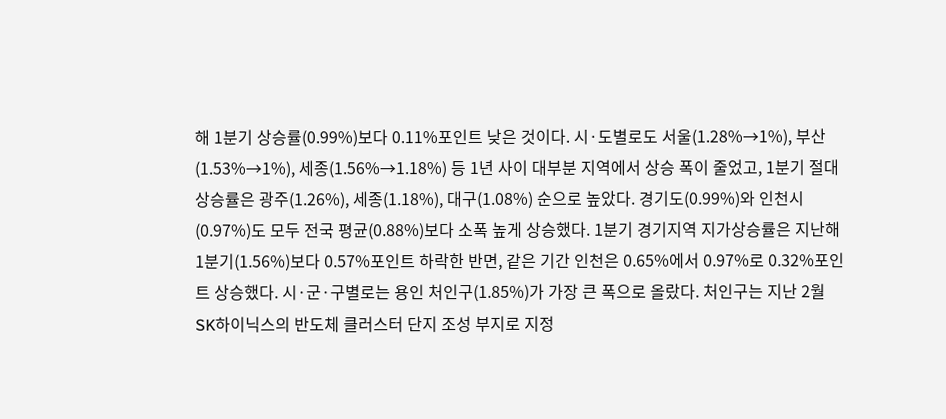해 1분기 상승률(0.99%)보다 0.11%포인트 낮은 것이다. 시·도별로도 서울(1.28%→1%), 부산(1.53%→1%), 세종(1.56%→1.18%) 등 1년 사이 대부분 지역에서 상승 폭이 줄었고, 1분기 절대 상승률은 광주(1.26%), 세종(1.18%), 대구(1.08%) 순으로 높았다. 경기도(0.99%)와 인천시(0.97%)도 모두 전국 평균(0.88%)보다 소폭 높게 상승했다. 1분기 경기지역 지가상승률은 지난해 1분기(1.56%)보다 0.57%포인트 하락한 반면, 같은 기간 인천은 0.65%에서 0.97%로 0.32%포인트 상승했다. 시·군·구별로는 용인 처인구(1.85%)가 가장 큰 폭으로 올랐다. 처인구는 지난 2월 SK하이닉스의 반도체 클러스터 단지 조성 부지로 지정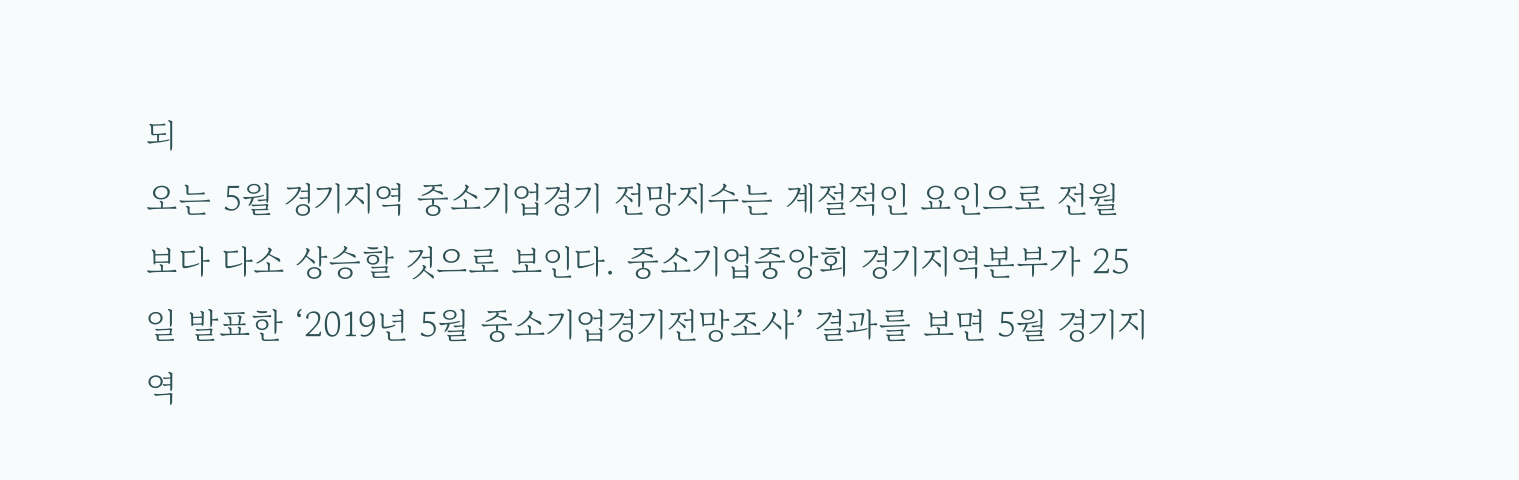되
오는 5월 경기지역 중소기업경기 전망지수는 계절적인 요인으로 전월 보다 다소 상승할 것으로 보인다. 중소기업중앙회 경기지역본부가 25일 발표한 ‘2019년 5월 중소기업경기전망조사’ 결과를 보면 5월 경기지역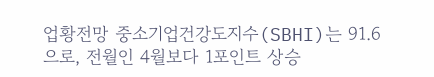업황전망 중소기업건강도지수(SBHI)는 91.6으로, 전월인 4월보다 1포인트 상승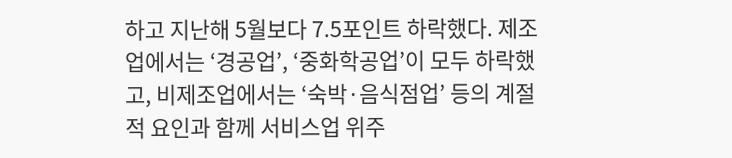하고 지난해 5월보다 7.5포인트 하락했다. 제조업에서는 ‘경공업’, ‘중화학공업’이 모두 하락했고, 비제조업에서는 ‘숙박·음식점업’ 등의 계절적 요인과 함께 서비스업 위주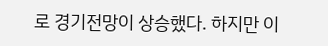로 경기전망이 상승했다. 하지만 이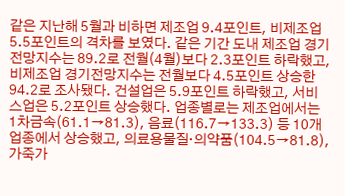같은 지난해 5월과 비하면 제조업 9.4포인트, 비제조업 5.5포인트의 격차를 보였다. 같은 기간 도내 제조업 경기전망지수는 89.2로 전월(4월)보다 2.3포인트 하락했고, 비제조업 경기전망지수는 전월보다 4.5포인트 상승한 94.2로 조사됐다. 건설업은 5.9포인트 하락했고, 서비스업은 5.2포인트 상승했다. 업종별로는 제조업에서는 1차금속(61.1→81.3), 음료(116.7→133.3) 등 10개 업종에서 상승했고, 의료용물질·의약품(104.5→81.8), 가죽가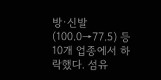방·신발(100.0→77.5) 등 10개 업종에서 하락했다. 섬유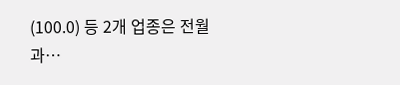(100.0) 등 2개 업종은 전월과…